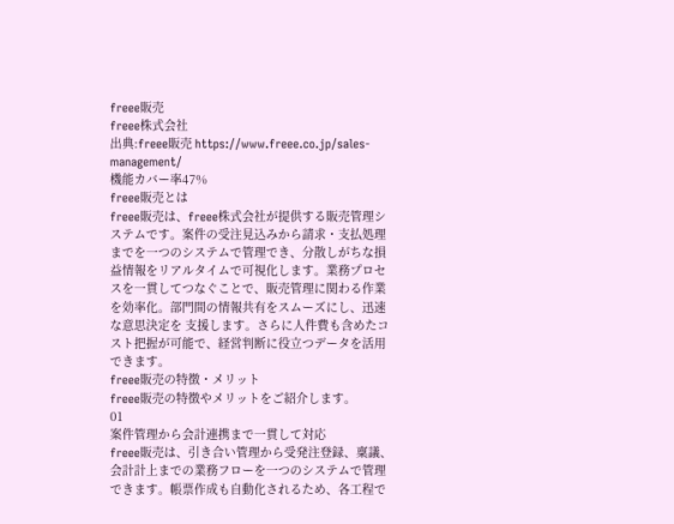freee販売
freee株式会社
出典:freee販売 https://www.freee.co.jp/sales-management/
機能カバー率47%
freee販売とは
freee販売は、freee株式会社が提供する販売管理システムです。案件の受注見込みから請求・支払処理までを一つのシステムで管理でき、分散しがちな損益情報をリアルタイムで可視化します。業務プロセスを一貫してつなぐことで、販売管理に関わる作業を効率化。部門間の情報共有をスムーズにし、迅速な意思決定を 支援します。さらに人件費も含めたコスト把握が可能で、経営判断に役立つデータを活用できます。
freee販売の特徴・メリット
freee販売の特徴やメリットをご紹介します。
01
案件管理から会計連携まで一貫して対応
freee販売は、引き合い管理から受発注登録、稟議、会計計上までの業務フローを一つのシステムで管理できます。帳票作成も自動化されるため、各工程で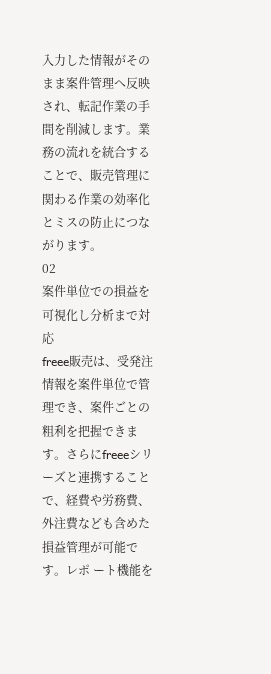入力した情報がそのまま案件管理へ反映され、転記作業の手間を削減します。業務の流れを統合することで、販売管理に関わる作業の効率化とミスの防止につながります。
02
案件単位での損益を可視化し分析まで対応
freee販売は、受発注情報を案件単位で管理でき、案件ごとの粗利を把握できます。さらにfreeeシリーズと連携することで、経費や労務費、外注費なども含めた損益管理が可能です。レポ ート機能を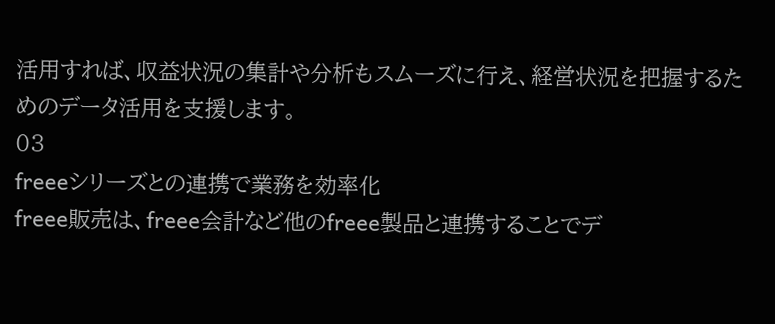活用すれば、収益状況の集計や分析もスムーズに行え、経営状況を把握するためのデータ活用を支援します。
03
freeeシリーズとの連携で業務を効率化
freee販売は、freee会計など他のfreee製品と連携することでデ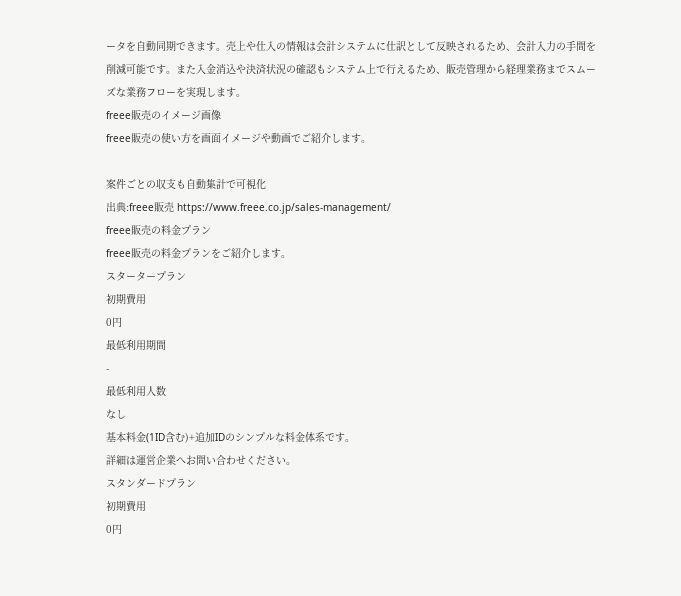ータを自動同期できます。売上や仕入の情報は会計システムに仕訳として反映されるため、会計入力の手間を削減可能です。また入金消込や決済状況の確認もシステム上で行えるため、販売管理から経理業務までスムーズな業務フローを実現します。
freee販売のイメージ画像
freee販売の使い方を画面イメージや動画でご紹介します。

案件ごとの収支も自動集計で可視化
出典:freee販売 https://www.freee.co.jp/sales-management/
freee販売の料金プラン
freee販売の料金プランをご紹介します。
スタータープラン
初期費用
0円
最低利用期間
-
最低利用人数
なし
基本料金(1ID含む)+追加IDのシンプルな料金体系です。
詳細は運営企業へお問い合わせください。
スタンダードプラン
初期費用
0円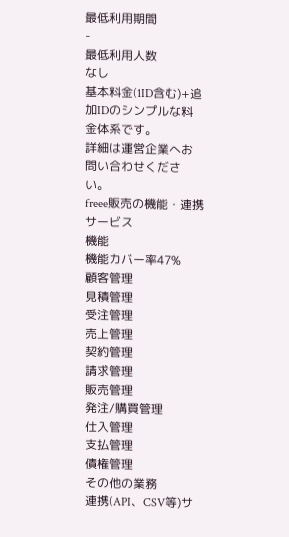最低利用期間
-
最低利用人数
なし
基本料金(1ID含む)+追加IDのシンプルな料金体系です。
詳細は運営企業へお問い合わせください。
freee販売の機能・連携サービス
機能
機能カバー率47%
顧客管理
見積管理
受注管理
売上管理
契約管理
請求管理
販売管理
発注/購買管理
仕入管理
支払管理
債権管理
その他の業務
連携(API、CSV等)サ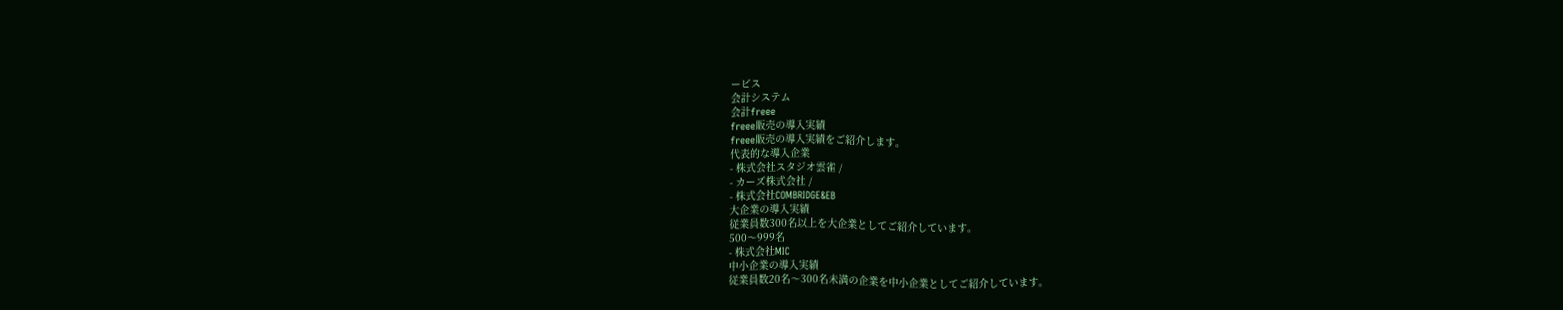ービス
会計システム
会計freee
freee販売の導入実績
freee販売の導入実績をご紹介します。
代表的な導入企業
- 株式会社スタジオ雲雀 /
- カーズ株式会社 /
- 株式会社COMBRIDGE&EB
大企業の導入実績
従業員数300名以上を大企業としてご紹介しています。
500〜999名
- 株式会社MIC
中小企業の導入実績
従業員数20名〜300名未満の企業を中小企業としてご紹介しています。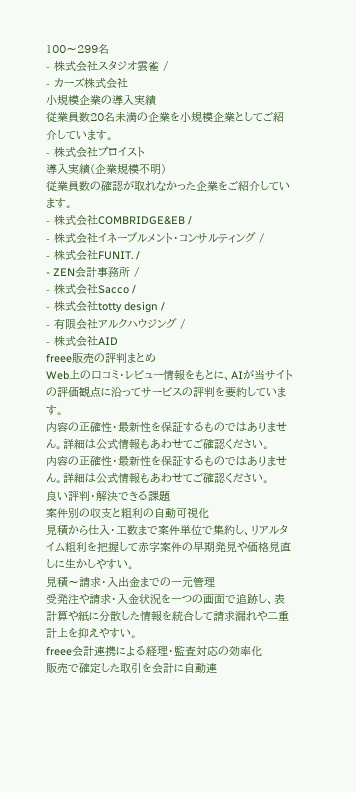100〜299名
- 株式会社スタジオ雲雀 /
- カーズ株式会社
小規模企業の導入実績
従業員数20名未満の企業を小規模企業としてご紹介しています。
- 株式会社プロイスト
導入実績(企業規模不明)
従業員数の確認が取れなかった企業をご紹介しています。
- 株式会社COMBRIDGE&EB /
- 株式会社イネーブルメント・コンサルティング /
- 株式会社FUNIT. /
- ZEN会計事務所 /
- 株式会社Sacco /
- 株式会社totty design /
- 有限会社アルクハウジング /
- 株式会社AID
freee販売の評判まとめ
Web上の口コミ・レビュー情報をもとに、AIが当サイトの評価観点に沿ってサービスの評判を要約しています。
内容の正確性・最新性を保証するものではありません。詳細は公式情報もあわせてご確認ください。
内容の正確性・最新性を保証するものではありません。詳細は公式情報もあわせてご確認ください。
良い評判・解決できる課題
案件別の収支と粗利の自動可視化
見積から仕入・工数まで案件単位で集約し、リアルタイム粗利を把握して赤字案件の早期発見や価格見直しに生かしやすい。
見積〜請求・入出金までの一元管理
受発注や請求・入金状況を一つの画面で追跡し、表計算や紙に分散した情報を統合して請求漏れや二重計上を抑えやすい。
freee会計連携による経理・監査対応の効率化
販売で確定した取引を会計に自動連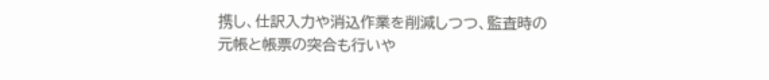携し、仕訳入力や消込作業を削減しつつ、監査時の元帳と帳票の突合も行いや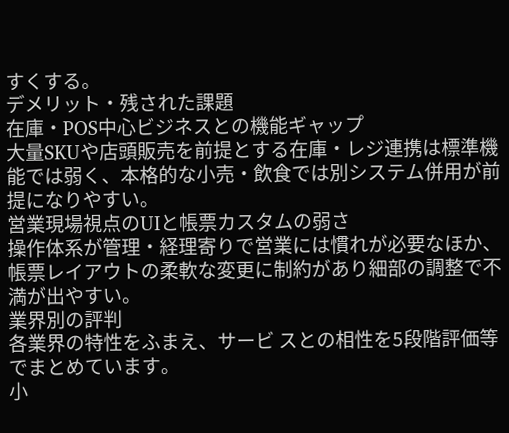すくする。
デメリット・残された課題
在庫・POS中心ビジネスとの機能ギャップ
大量SKUや店頭販売を前提とする在庫・レジ連携は標準機能では弱く、本格的な小売・飲食では別システム併用が前提になりやすい。
営業現場視点のUIと帳票カスタムの弱さ
操作体系が管理・経理寄りで営業には慣れが必要なほか、帳票レイアウトの柔軟な変更に制約があり細部の調整で不満が出やすい。
業界別の評判
各業界の特性をふまえ、サービ スとの相性を5段階評価等でまとめています。
小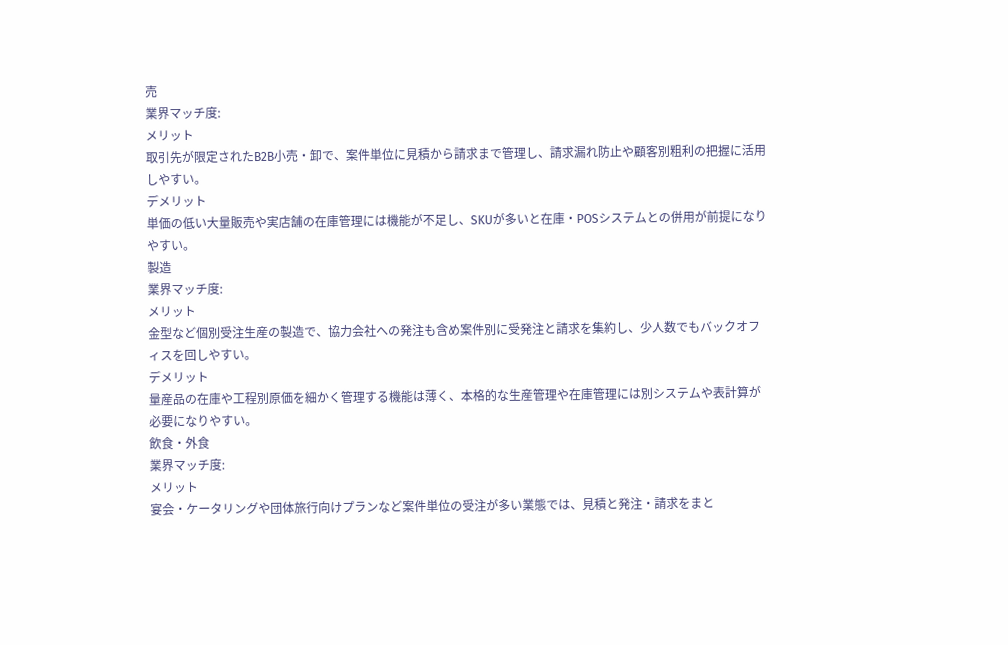売
業界マッチ度:
メリット
取引先が限定されたB2B小売・卸で、案件単位に見積から請求まで管理し、請求漏れ防止や顧客別粗利の把握に活用しやすい。
デメリット
単価の低い大量販売や実店舗の在庫管理には機能が不足し、SKUが多いと在庫・POSシステムとの併用が前提になりやすい。
製造
業界マッチ度:
メリット
金型など個別受注生産の製造で、協力会社への発注も含め案件別に受発注と請求を集約し、少人数でもバックオフィスを回しやすい。
デメリット
量産品の在庫や工程別原価を細かく管理する機能は薄く、本格的な生産管理や在庫管理には別システムや表計算が必要になりやすい。
飲食・外食
業界マッチ度:
メリット
宴会・ケータリングや団体旅行向けプランなど案件単位の受注が多い業態では、見積と発注・請求をまと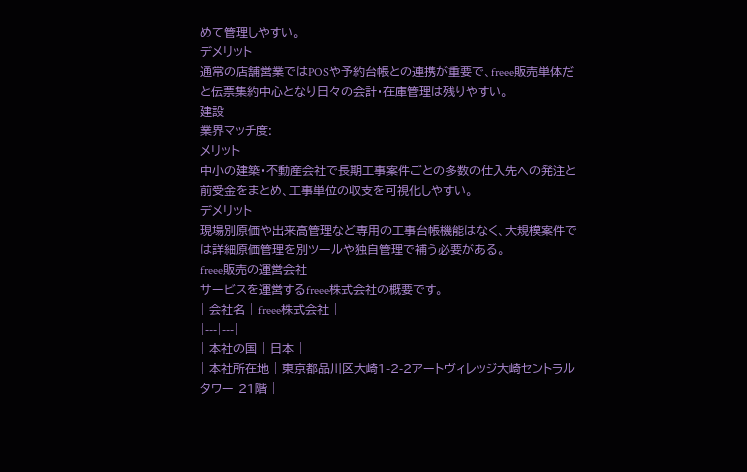めて管理しやすい。
デメリット
通常の店舗営業ではPOSや予約台帳との連携が重要で、freee販売単体だと伝票集約中心となり日々の会計・在庫管理は残りやすい。
建設
業界マッチ度:
メリット
中小の建築・不動産会社で長期工事案件ごとの多数の仕入先への発注と前受金をまとめ、工事単位の収支を可視化しやすい。
デメリット
現場別原価や出来高管理など専用の工事台帳機能はなく、大規模案件では詳細原価管理を別ツールや独自管理で補う必要がある。
freee販売の運営会社
サービスを運営するfreee株式会社の概要です。
| 会社名 | freee株式会社 |
|---|---|
| 本社の国 | 日本 |
| 本社所在地 | 東京都品川区大崎1-2-2アートヴィレッジ大崎セントラルタワー 21階 |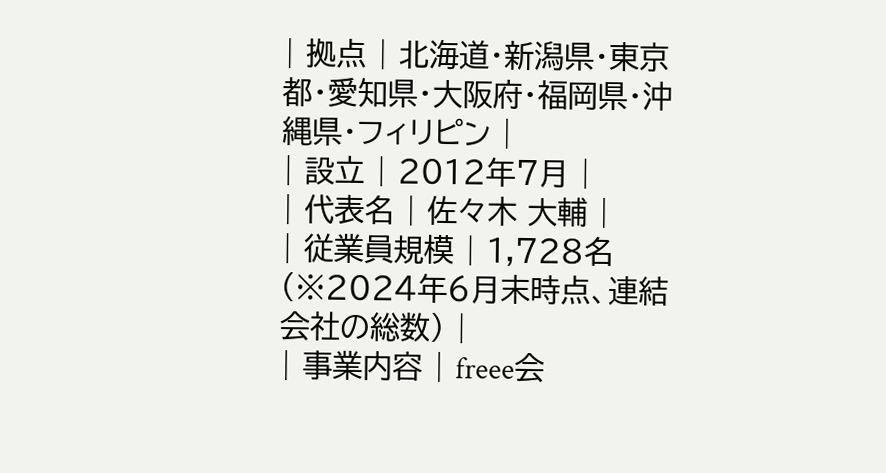| 拠点 | 北海道・新潟県・東京都・愛知県・大阪府・福岡県・沖縄県・フィリピン |
| 設立 | 2012年7月 |
| 代表名 | 佐々木 大輔 |
| 従業員規模 | 1,728名(※2024年6月末時点、連結会社の総数) |
| 事業内容 | freee会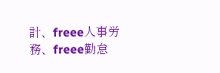計、freee人事労務、freee勤怠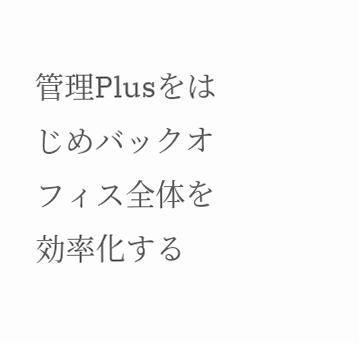管理Plusをはじめバックオフィス全体を効率化する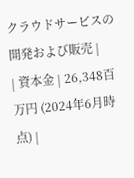クラウドサービスの開発および販売 |
| 資本金 | 26,348百万円 (2024年6月時点) |